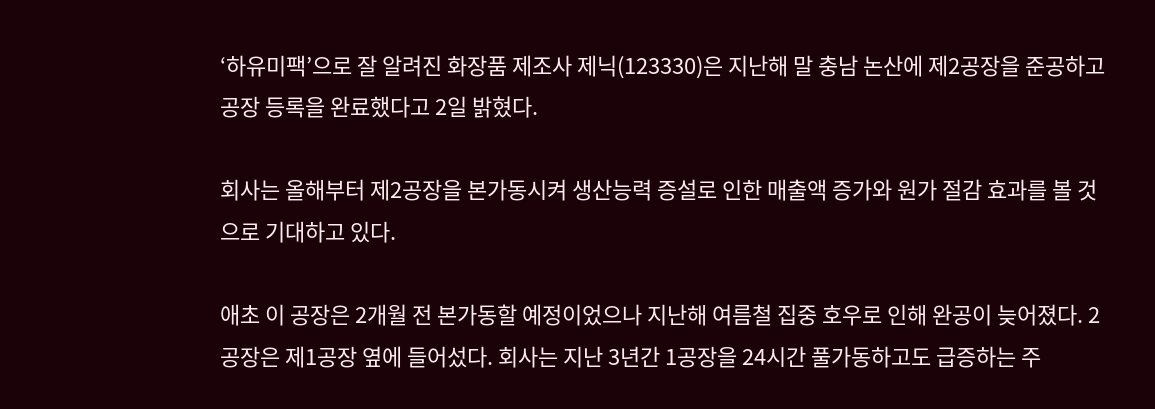‘하유미팩’으로 잘 알려진 화장품 제조사 제닉(123330)은 지난해 말 충남 논산에 제2공장을 준공하고 공장 등록을 완료했다고 2일 밝혔다.

회사는 올해부터 제2공장을 본가동시켜 생산능력 증설로 인한 매출액 증가와 원가 절감 효과를 볼 것으로 기대하고 있다.

애초 이 공장은 2개월 전 본가동할 예정이었으나 지난해 여름철 집중 호우로 인해 완공이 늦어졌다. 2공장은 제1공장 옆에 들어섰다. 회사는 지난 3년간 1공장을 24시간 풀가동하고도 급증하는 주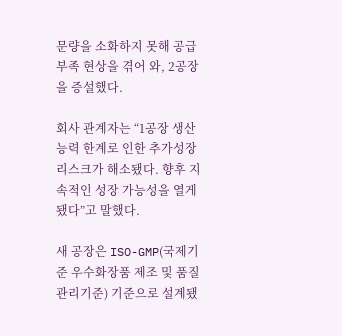문량을 소화하지 못해 공급 부족 현상을 겪어 와, 2공장을 증설했다.

회사 관계자는 “1공장 생산능력 한계로 인한 추가성장 리스크가 해소됐다. 향후 지속적인 성장 가능성을 열게 됐다”고 말했다.

새 공장은 ISO-GMP(국제기준 우수화장품 제조 및 품질관리기준) 기준으로 설계됐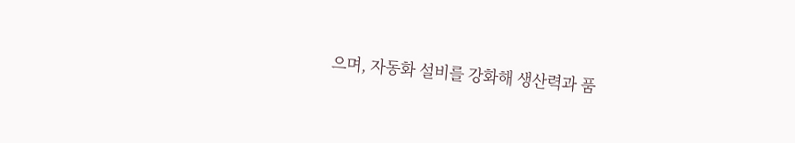으며, 자동화 설비를 강화해 생산력과 품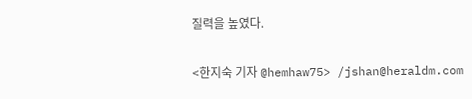질력을 높였다.

<한지숙 기자 @hemhaw75> /jshan@heraldm.com